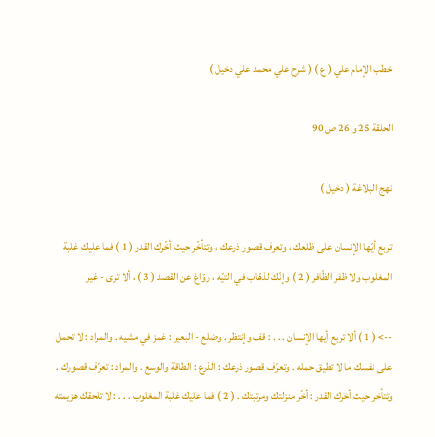خطب الإمام علي ( ع ) ( شرح علي محمد علي دخيل )

الحلقة 25 و 26 ص 90

نهج البلاغة ( دخيل )

تربع أيّها الإنسان على ظلعك ، وتعرف قصور ذرعك ، وتتأخّر حيث أخّرك القدر ( 1 ) فما عليك غلبة المغلوب ولا ظفر الظّافر ( 2 ) وإنّك لذهّاب في التيّه ، روّاغ عن القصد ( 3 ) ، ألا ترى - غير

--> ( 1 ) ألا تربع أيها الإنسان . . . : قف وإنتظر . وضلع - البعير : غمز في مشيه . والمراد : لا تحمل على نفسك ما لا تطيق حمله . وتعرّف قصور ذرعك : الذرع : الطاقة والوسع . والمراد : تعرّف قصورك . وتتأخر حيث أخرك القدر : أخّر منزلتك ومرتبتك . ( 2 ) فما عليك غلبة المغلوب . . . : لا تلحقك هزيمته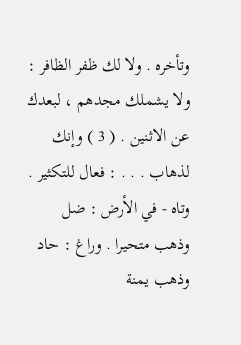وتأخره . ولا لك ظفر الظافر : ولا يشملك مجدهم ، لبعدك عن الاثنين . ( 3 ) وإنك لذهاب . . . : فعال للتكثير . وتاه - في الأرض : ضل وذهب متحيرا . وراغ : حاد وذهب يمنة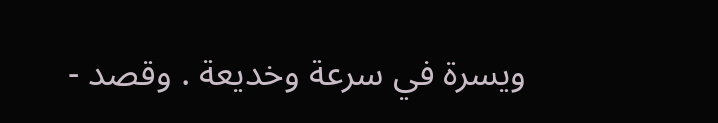ويسرة في سرعة وخديعة . وقصد -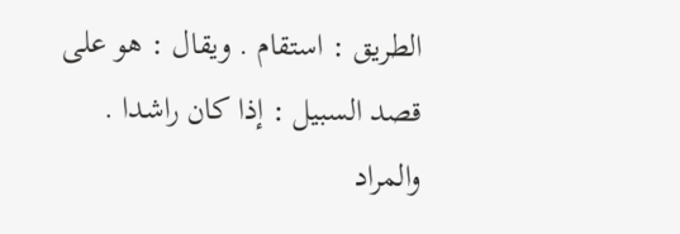الطريق : استقام . ويقال : هو على قصد السبيل : إذا كان راشدا . والمراد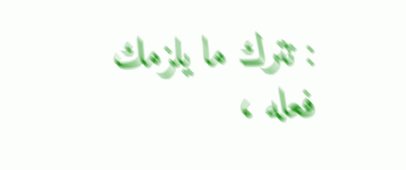: تترك ما يلزمك فعله ،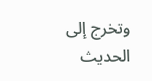وتخرج إلى الحديث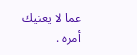عما لا يعنيك أمره .